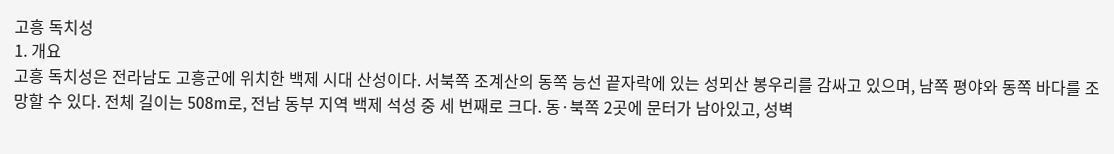고흥 독치성
1. 개요
고흥 독치성은 전라남도 고흥군에 위치한 백제 시대 산성이다. 서북쪽 조계산의 동쪽 능선 끝자락에 있는 성뫼산 봉우리를 감싸고 있으며, 남쪽 평야와 동쪽 바다를 조망할 수 있다. 전체 길이는 508m로, 전남 동부 지역 백제 석성 중 세 번째로 크다. 동·북쪽 2곳에 문터가 남아있고, 성벽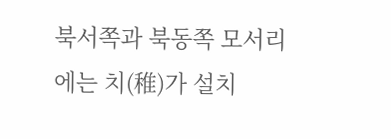북서쪽과 북동쪽 모서리에는 치(稚)가 설치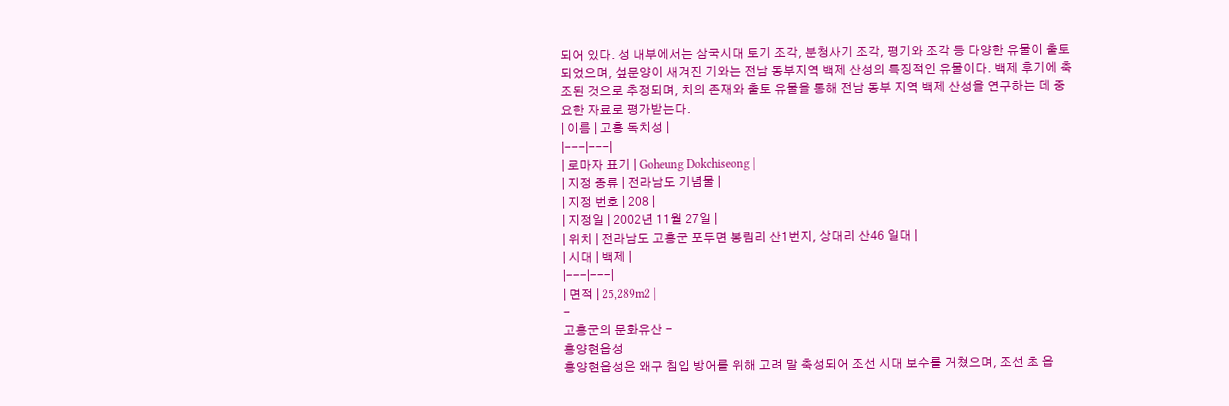되어 있다. 성 내부에서는 삼국시대 토기 조각, 분청사기 조각, 평기와 조각 등 다양한 유물이 출토되었으며, 섶문양이 새겨진 기와는 전남 동부지역 백제 산성의 특징적인 유물이다. 백제 후기에 축조된 것으로 추정되며, 치의 존재와 출토 유물을 통해 전남 동부 지역 백제 산성을 연구하는 데 중요한 자료로 평가받는다.
| 이름 | 고흥 독치성 |
|---|---|
| 로마자 표기 | Goheung Dokchiseong |
| 지정 종류 | 전라남도 기념물 |
| 지정 번호 | 208 |
| 지정일 | 2002년 11월 27일 |
| 위치 | 전라남도 고흥군 포두면 봉림리 산1번지, 상대리 산46 일대 |
| 시대 | 백제 |
|---|---|
| 면적 | 25,289m2 |
-
고흥군의 문화유산 -
흥양현읍성
흥양현읍성은 왜구 침입 방어를 위해 고려 말 축성되어 조선 시대 보수를 거쳤으며, 조선 초 읍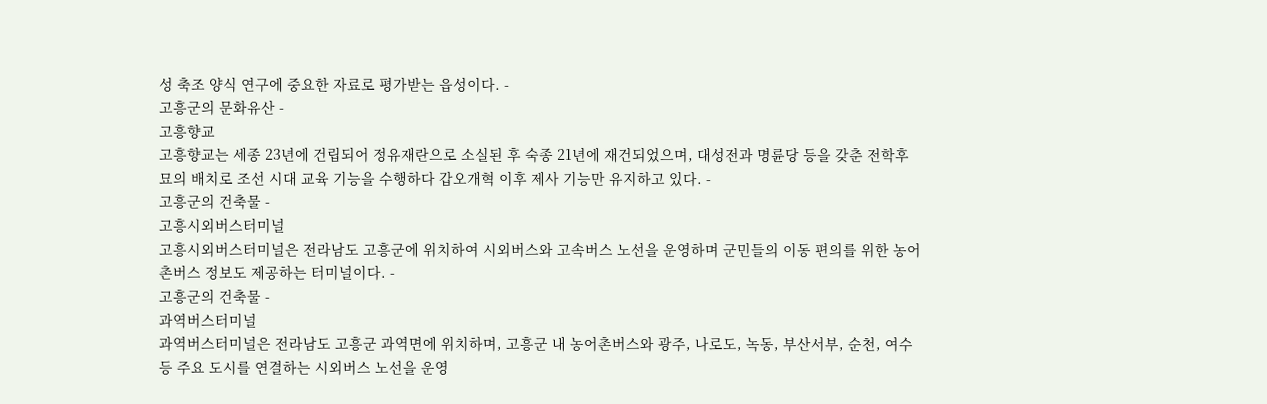성 축조 양식 연구에 중요한 자료로 평가받는 읍성이다. -
고흥군의 문화유산 -
고흥향교
고흥향교는 세종 23년에 건립되어 정유재란으로 소실된 후 숙종 21년에 재건되었으며, 대성전과 명륜당 등을 갖춘 전학후묘의 배치로 조선 시대 교육 기능을 수행하다 갑오개혁 이후 제사 기능만 유지하고 있다. -
고흥군의 건축물 -
고흥시외버스터미널
고흥시외버스터미널은 전라남도 고흥군에 위치하여 시외버스와 고속버스 노선을 운영하며 군민들의 이동 편의를 위한 농어촌버스 정보도 제공하는 터미널이다. -
고흥군의 건축물 -
과역버스터미널
과역버스터미널은 전라남도 고흥군 과역면에 위치하며, 고흥군 내 농어촌버스와 광주, 나로도, 녹동, 부산서부, 순천, 여수 등 주요 도시를 연결하는 시외버스 노선을 운영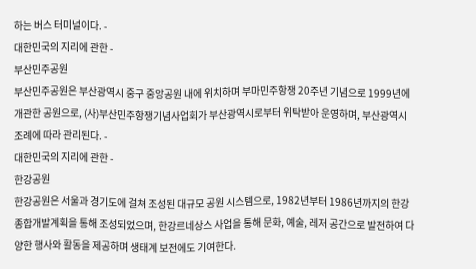하는 버스 터미널이다. -
대한민국의 지리에 관한 -
부산민주공원
부산민주공원은 부산광역시 중구 중앙공원 내에 위치하며 부마민주항쟁 20주년 기념으로 1999년에 개관한 공원으로, (사)부산민주항쟁기념사업회가 부산광역시로부터 위탁받아 운영하며, 부산광역시 조례에 따라 관리된다. -
대한민국의 지리에 관한 -
한강공원
한강공원은 서울과 경기도에 걸쳐 조성된 대규모 공원 시스템으로, 1982년부터 1986년까지의 한강종합개발계획을 통해 조성되었으며, 한강르네상스 사업을 통해 문화, 예술, 레저 공간으로 발전하여 다양한 행사와 활동을 제공하며 생태계 보전에도 기여한다.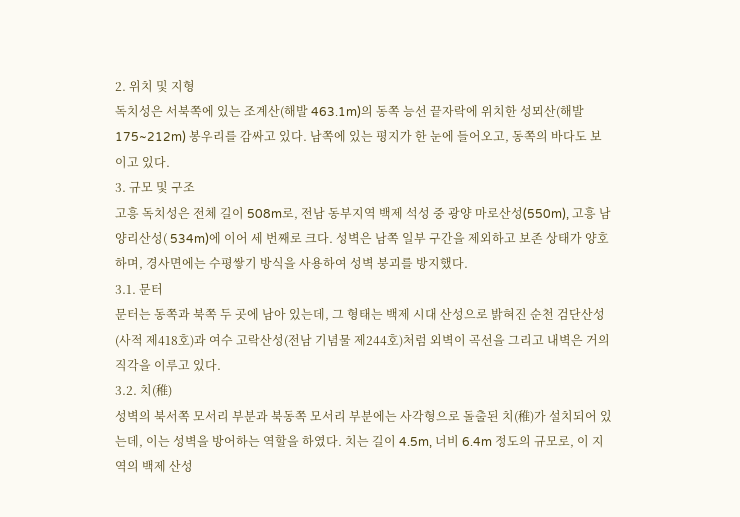2. 위치 및 지형
독치성은 서북쪽에 있는 조계산(해발 463.1m)의 동쪽 능선 끝자락에 위치한 성뫼산(해발 175~212m) 봉우리를 감싸고 있다. 남쪽에 있는 평지가 한 눈에 들어오고, 동쪽의 바다도 보이고 있다.
3. 규모 및 구조
고흥 독치성은 전체 길이 508m로, 전남 동부지역 백제 석성 중 광양 마로산성(550m), 고흥 남양리산성( 534m)에 이어 세 번째로 크다. 성벽은 남쪽 일부 구간을 제외하고 보존 상태가 양호하며, 경사면에는 수평쌓기 방식을 사용하여 성벽 붕괴를 방지했다.
3.1. 문터
문터는 동쪽과 북쪽 두 곳에 남아 있는데, 그 형태는 백제 시대 산성으로 밝혀진 순천 검단산성(사적 제418호)과 여수 고락산성(전남 기념물 제244호)처럼 외벽이 곡선을 그리고 내벽은 거의 직각을 이루고 있다.
3.2. 치(稚)
성벽의 북서쪽 모서리 부분과 북동쪽 모서리 부분에는 사각형으로 돌출된 치(稚)가 설치되어 있는데, 이는 성벽을 방어하는 역할을 하였다. 치는 길이 4.5m, 너비 6.4m 정도의 규모로, 이 지역의 백제 산성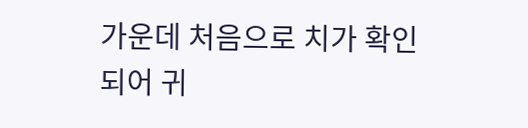가운데 처음으로 치가 확인되어 귀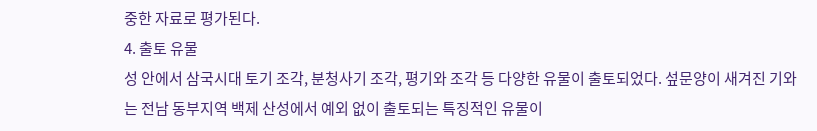중한 자료로 평가된다.
4. 출토 유물
성 안에서 삼국시대 토기 조각, 분청사기 조각, 평기와 조각 등 다양한 유물이 출토되었다. 섶문양이 새겨진 기와는 전남 동부지역 백제 산성에서 예외 없이 출토되는 특징적인 유물이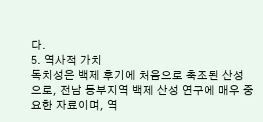다.
5. 역사적 가치
독치성은 백제 후기에 처음으로 축조된 산성으로, 전남 동부지역 백제 산성 연구에 매우 중요한 자료이며, 역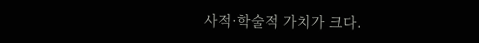사적·학술적 가치가 크다.